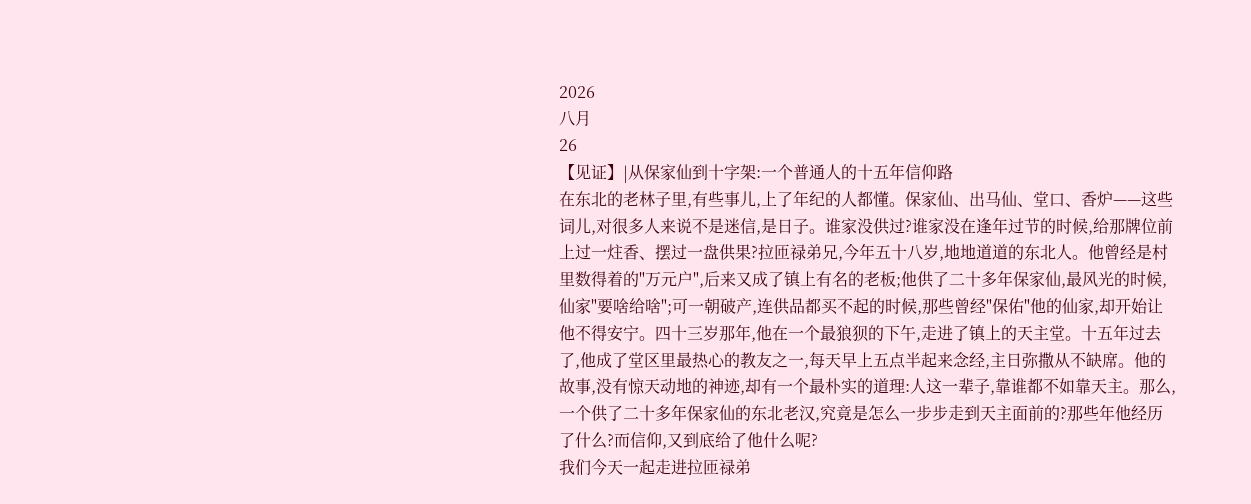2026
八月
26
【见证】|从保家仙到十字架:一个普通人的十五年信仰路
在东北的老林子里,有些事儿,上了年纪的人都懂。保家仙、出马仙、堂口、香炉——这些词儿,对很多人来说不是迷信,是日子。谁家没供过?谁家没在逢年过节的时候,给那牌位前上过一炷香、摆过一盘供果?拉匝禄弟兄,今年五十八岁,地地道道的东北人。他曾经是村里数得着的"万元户",后来又成了镇上有名的老板;他供了二十多年保家仙,最风光的时候,仙家"要啥给啥";可一朝破产,连供品都买不起的时候,那些曾经"保佑"他的仙家,却开始让他不得安宁。四十三岁那年,他在一个最狼狈的下午,走进了镇上的天主堂。十五年过去了,他成了堂区里最热心的教友之一,每天早上五点半起来念经,主日弥撒从不缺席。他的故事,没有惊天动地的神迹,却有一个最朴实的道理:人这一辈子,靠谁都不如靠天主。那么,一个供了二十多年保家仙的东北老汉,究竟是怎么一步步走到天主面前的?那些年他经历了什么?而信仰,又到底给了他什么呢?
我们今天一起走进拉匝禄弟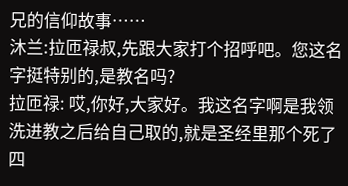兄的信仰故事……
沐兰:拉匝禄叔,先跟大家打个招呼吧。您这名字挺特别的,是教名吗?
拉匝禄: 哎,你好,大家好。我这名字啊是我领洗进教之后给自己取的,就是圣经里那个死了四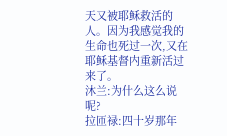天又被耶稣救活的人。因为我感觉我的生命也死过一次,又在耶稣基督内重新活过来了。
沐兰:为什么这么说呢?
拉匝禄:四十岁那年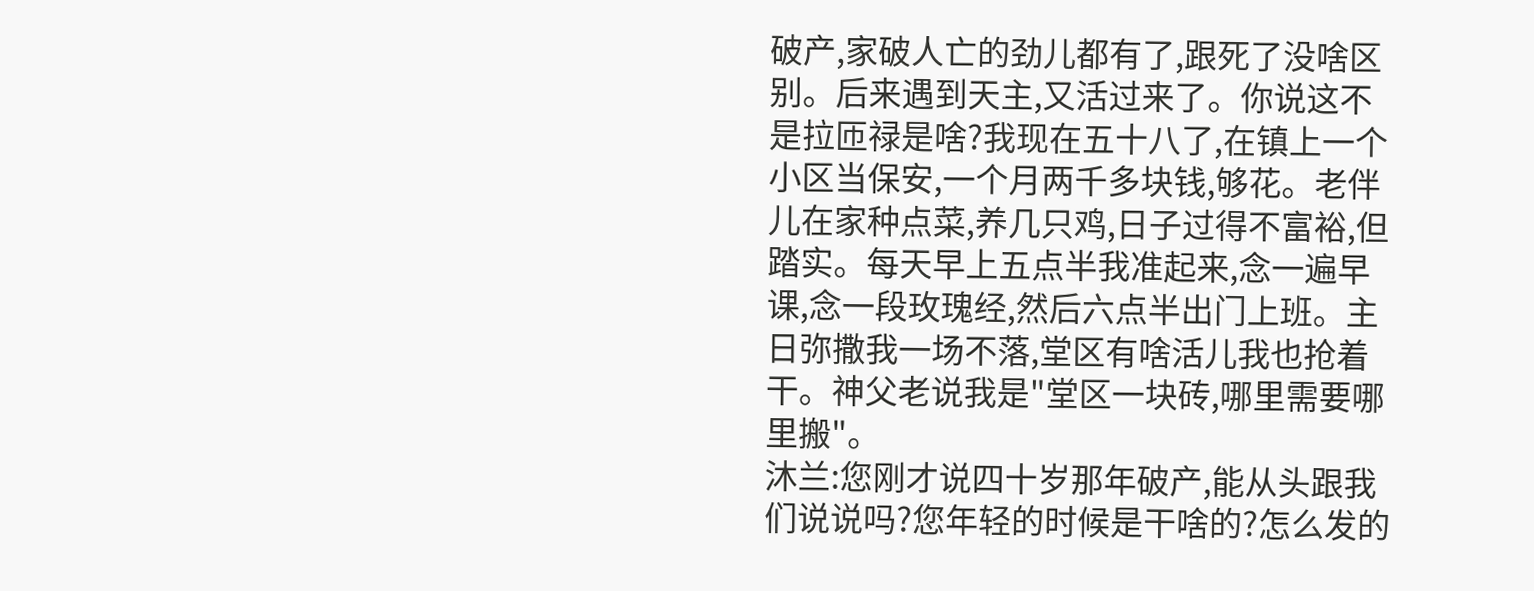破产,家破人亡的劲儿都有了,跟死了没啥区别。后来遇到天主,又活过来了。你说这不是拉匝禄是啥?我现在五十八了,在镇上一个小区当保安,一个月两千多块钱,够花。老伴儿在家种点菜,养几只鸡,日子过得不富裕,但踏实。每天早上五点半我准起来,念一遍早课,念一段玫瑰经,然后六点半出门上班。主日弥撒我一场不落,堂区有啥活儿我也抢着干。神父老说我是"堂区一块砖,哪里需要哪里搬"。
沐兰:您刚才说四十岁那年破产,能从头跟我们说说吗?您年轻的时候是干啥的?怎么发的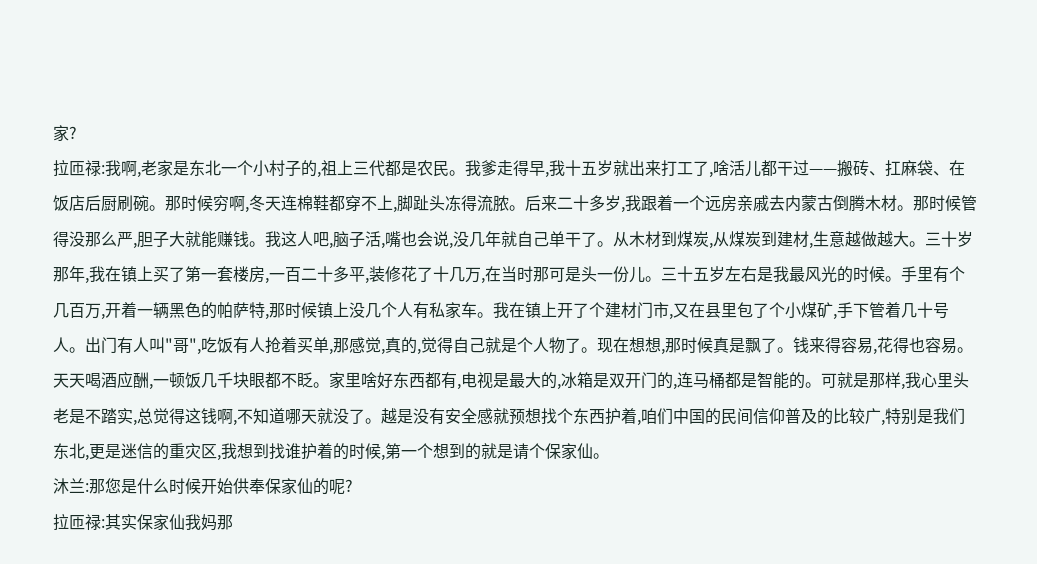家?
拉匝禄:我啊,老家是东北一个小村子的,祖上三代都是农民。我爹走得早,我十五岁就出来打工了,啥活儿都干过——搬砖、扛麻袋、在饭店后厨刷碗。那时候穷啊,冬天连棉鞋都穿不上,脚趾头冻得流脓。后来二十多岁,我跟着一个远房亲戚去内蒙古倒腾木材。那时候管得没那么严,胆子大就能赚钱。我这人吧,脑子活,嘴也会说,没几年就自己单干了。从木材到煤炭,从煤炭到建材,生意越做越大。三十岁那年,我在镇上买了第一套楼房,一百二十多平,装修花了十几万,在当时那可是头一份儿。三十五岁左右是我最风光的时候。手里有个几百万,开着一辆黑色的帕萨特,那时候镇上没几个人有私家车。我在镇上开了个建材门市,又在县里包了个小煤矿,手下管着几十号人。出门有人叫"哥",吃饭有人抢着买单,那感觉,真的,觉得自己就是个人物了。现在想想,那时候真是飘了。钱来得容易,花得也容易。天天喝酒应酬,一顿饭几千块眼都不眨。家里啥好东西都有,电视是最大的,冰箱是双开门的,连马桶都是智能的。可就是那样,我心里头老是不踏实,总觉得这钱啊,不知道哪天就没了。越是没有安全感就预想找个东西护着,咱们中国的民间信仰普及的比较广,特别是我们东北,更是迷信的重灾区,我想到找谁护着的时候,第一个想到的就是请个保家仙。
沐兰:那您是什么时候开始供奉保家仙的呢?
拉匝禄:其实保家仙我妈那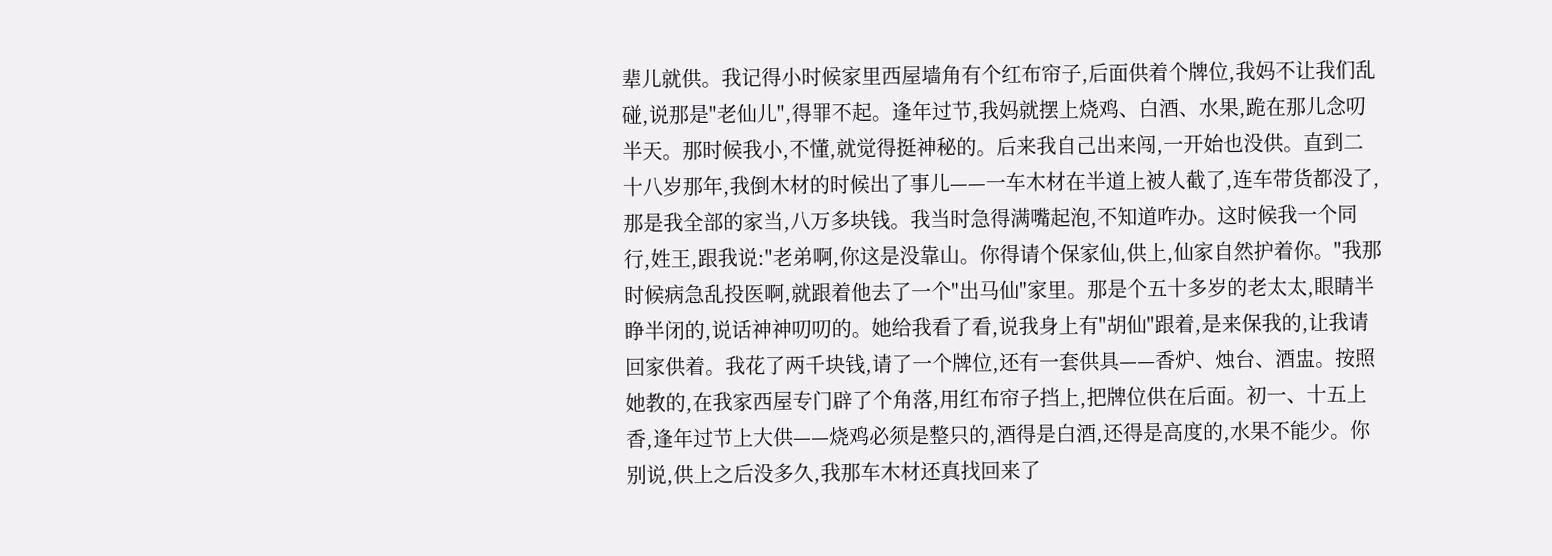辈儿就供。我记得小时候家里西屋墙角有个红布帘子,后面供着个牌位,我妈不让我们乱碰,说那是"老仙儿",得罪不起。逢年过节,我妈就摆上烧鸡、白酒、水果,跪在那儿念叨半天。那时候我小,不懂,就觉得挺神秘的。后来我自己出来闯,一开始也没供。直到二十八岁那年,我倒木材的时候出了事儿——一车木材在半道上被人截了,连车带货都没了,那是我全部的家当,八万多块钱。我当时急得满嘴起泡,不知道咋办。这时候我一个同行,姓王,跟我说:"老弟啊,你这是没靠山。你得请个保家仙,供上,仙家自然护着你。"我那时候病急乱投医啊,就跟着他去了一个"出马仙"家里。那是个五十多岁的老太太,眼睛半睁半闭的,说话神神叨叨的。她给我看了看,说我身上有"胡仙"跟着,是来保我的,让我请回家供着。我花了两千块钱,请了一个牌位,还有一套供具——香炉、烛台、酒盅。按照她教的,在我家西屋专门辟了个角落,用红布帘子挡上,把牌位供在后面。初一、十五上香,逢年过节上大供——烧鸡必须是整只的,酒得是白酒,还得是高度的,水果不能少。你别说,供上之后没多久,我那车木材还真找回来了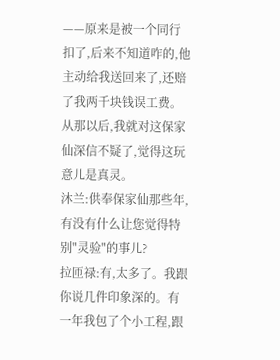——原来是被一个同行扣了,后来不知道咋的,他主动给我送回来了,还赔了我两千块钱误工费。从那以后,我就对这保家仙深信不疑了,觉得这玩意儿是真灵。
沐兰:供奉保家仙那些年,有没有什么让您觉得特别"灵验"的事儿?
拉匝禄:有,太多了。我跟你说几件印象深的。有一年我包了个小工程,跟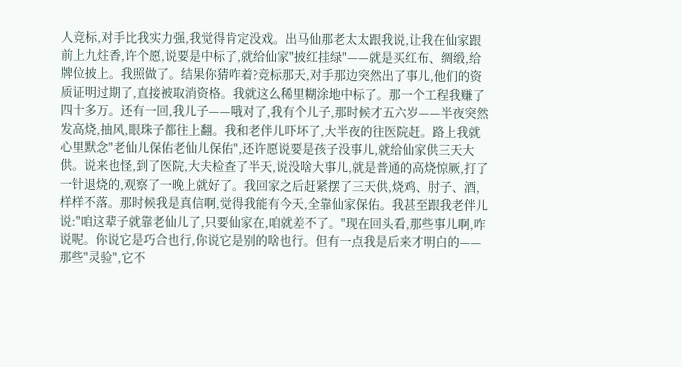人竞标,对手比我实力强,我觉得肯定没戏。出马仙那老太太跟我说,让我在仙家跟前上九炷香,许个愿,说要是中标了,就给仙家"披红挂绿"——就是买红布、绸缎,给牌位披上。我照做了。结果你猜咋着?竞标那天,对手那边突然出了事儿,他们的资质证明过期了,直接被取消资格。我就这么稀里糊涂地中标了。那一个工程我赚了四十多万。还有一回,我儿子——哦对了,我有个儿子,那时候才五六岁——半夜突然发高烧,抽风,眼珠子都往上翻。我和老伴儿吓坏了,大半夜的往医院赶。路上我就心里默念"老仙儿保佑老仙儿保佑",还许愿说要是孩子没事儿,就给仙家供三天大供。说来也怪,到了医院,大夫检查了半天,说没啥大事儿,就是普通的高烧惊厥,打了一针退烧的,观察了一晚上就好了。我回家之后赶紧摆了三天供,烧鸡、肘子、酒,样样不落。那时候我是真信啊,觉得我能有今天,全靠仙家保佑。我甚至跟我老伴儿说:"咱这辈子就靠老仙儿了,只要仙家在,咱就差不了。"现在回头看,那些事儿啊,咋说呢。你说它是巧合也行,你说它是别的啥也行。但有一点我是后来才明白的——那些"灵验",它不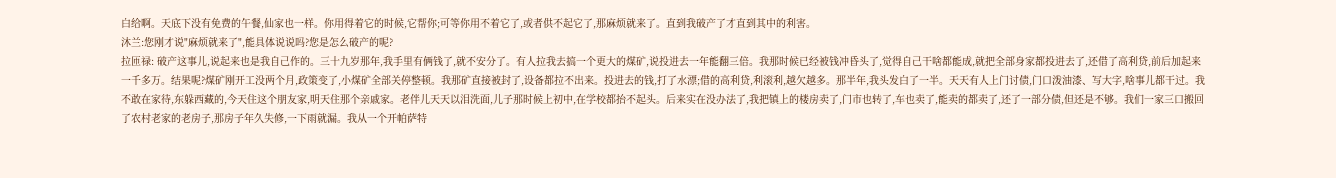白给啊。天底下没有免费的午餐,仙家也一样。你用得着它的时候,它帮你;可等你用不着它了,或者供不起它了,那麻烦就来了。直到我破产了才直到其中的利害。
沐兰:您刚才说"麻烦就来了",能具体说说吗?您是怎么破产的呢?
拉匝禄: 破产这事儿,说起来也是我自己作的。三十九岁那年,我手里有俩钱了,就不安分了。有人拉我去搞一个更大的煤矿,说投进去一年能翻三倍。我那时候已经被钱冲昏头了,觉得自己干啥都能成,就把全部身家都投进去了,还借了高利贷,前后加起来一千多万。结果呢?煤矿刚开工没两个月,政策变了,小煤矿全部关停整顿。我那矿直接被封了,设备都拉不出来。投进去的钱,打了水漂;借的高利贷,利滚利,越欠越多。那半年,我头发白了一半。天天有人上门讨债,门口泼油漆、写大字,啥事儿都干过。我不敢在家待,东躲西藏的,今天住这个朋友家,明天住那个亲戚家。老伴儿天天以泪洗面,儿子那时候上初中,在学校都抬不起头。后来实在没办法了,我把镇上的楼房卖了,门市也转了,车也卖了,能卖的都卖了,还了一部分债,但还是不够。我们一家三口搬回了农村老家的老房子,那房子年久失修,一下雨就漏。我从一个开帕萨特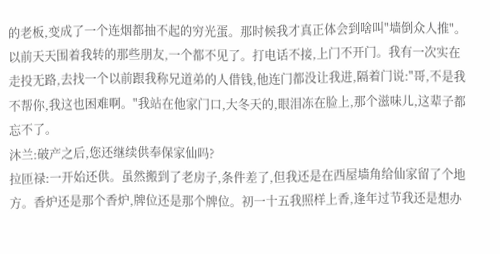的老板,变成了一个连烟都抽不起的穷光蛋。那时候我才真正体会到啥叫"墙倒众人推"。以前天天围着我转的那些朋友,一个都不见了。打电话不接,上门不开门。我有一次实在走投无路,去找一个以前跟我称兄道弟的人借钱,他连门都没让我进,隔着门说:"哥,不是我不帮你,我这也困难啊。"我站在他家门口,大冬天的,眼泪冻在脸上,那个滋味儿,这辈子都忘不了。
沐兰:破产之后,您还继续供奉保家仙吗?
拉匝禄:一开始还供。虽然搬到了老房子,条件差了,但我还是在西屋墙角给仙家留了个地方。香炉还是那个香炉,牌位还是那个牌位。初一十五我照样上香,逢年过节我还是想办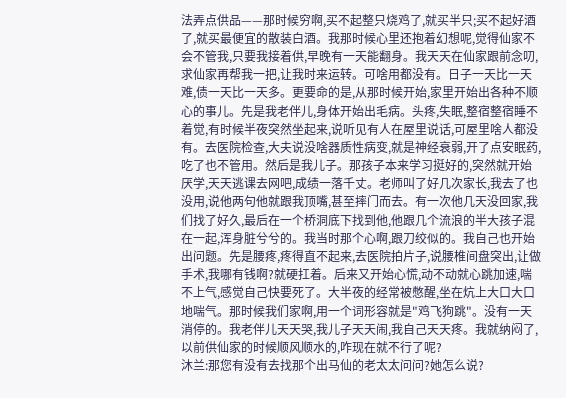法弄点供品——那时候穷啊,买不起整只烧鸡了,就买半只;买不起好酒了,就买最便宜的散装白酒。我那时候心里还抱着幻想呢,觉得仙家不会不管我,只要我接着供,早晚有一天能翻身。我天天在仙家跟前念叨,求仙家再帮我一把,让我时来运转。可啥用都没有。日子一天比一天难,债一天比一天多。更要命的是,从那时候开始,家里开始出各种不顺心的事儿。先是我老伴儿,身体开始出毛病。头疼,失眠,整宿整宿睡不着觉,有时候半夜突然坐起来,说听见有人在屋里说话,可屋里啥人都没有。去医院检查,大夫说没啥器质性病变,就是神经衰弱,开了点安眠药,吃了也不管用。然后是我儿子。那孩子本来学习挺好的,突然就开始厌学,天天逃课去网吧,成绩一落千丈。老师叫了好几次家长,我去了也没用,说他两句他就跟我顶嘴,甚至摔门而去。有一次他几天没回家,我们找了好久,最后在一个桥洞底下找到他,他跟几个流浪的半大孩子混在一起,浑身脏兮兮的。我当时那个心啊,跟刀绞似的。我自己也开始出问题。先是腰疼,疼得直不起来,去医院拍片子,说腰椎间盘突出,让做手术,我哪有钱啊?就硬扛着。后来又开始心慌,动不动就心跳加速,喘不上气,感觉自己快要死了。大半夜的经常被憋醒,坐在炕上大口大口地喘气。那时候我们家啊,用一个词形容就是"鸡飞狗跳"。没有一天消停的。我老伴儿天天哭,我儿子天天闹,我自己天天疼。我就纳闷了,以前供仙家的时候顺风顺水的,咋现在就不行了呢?
沐兰:那您有没有去找那个出马仙的老太太问问?她怎么说?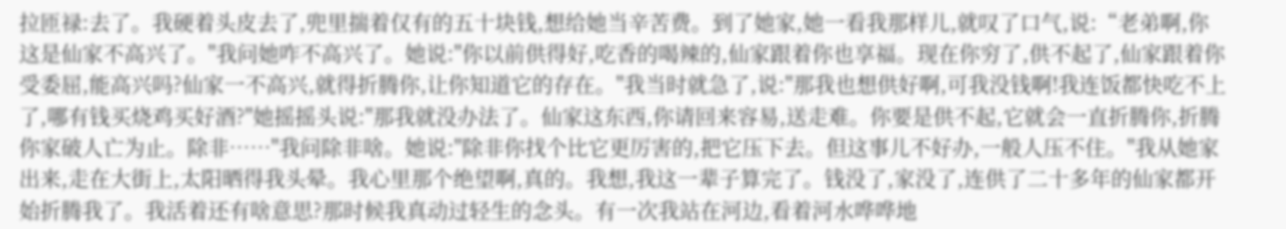拉匝禄:去了。我硬着头皮去了,兜里揣着仅有的五十块钱,想给她当辛苦费。到了她家,她一看我那样儿,就叹了口气,说:“老弟啊,你这是仙家不高兴了。"我问她咋不高兴了。她说:"你以前供得好,吃香的喝辣的,仙家跟着你也享福。现在你穷了,供不起了,仙家跟着你受委屈,能高兴吗?仙家一不高兴,就得折腾你,让你知道它的存在。"我当时就急了,说:"那我也想供好啊,可我没钱啊!我连饭都快吃不上了,哪有钱买烧鸡买好酒?"她摇摇头说:"那我就没办法了。仙家这东西,你请回来容易,送走难。你要是供不起,它就会一直折腾你,折腾你家破人亡为止。除非……"我问除非啥。她说:"除非你找个比它更厉害的,把它压下去。但这事儿不好办,一般人压不住。"我从她家出来,走在大街上,太阳晒得我头晕。我心里那个绝望啊,真的。我想,我这一辈子算完了。钱没了,家没了,连供了二十多年的仙家都开始折腾我了。我活着还有啥意思?那时候我真动过轻生的念头。有一次我站在河边,看着河水哗哗地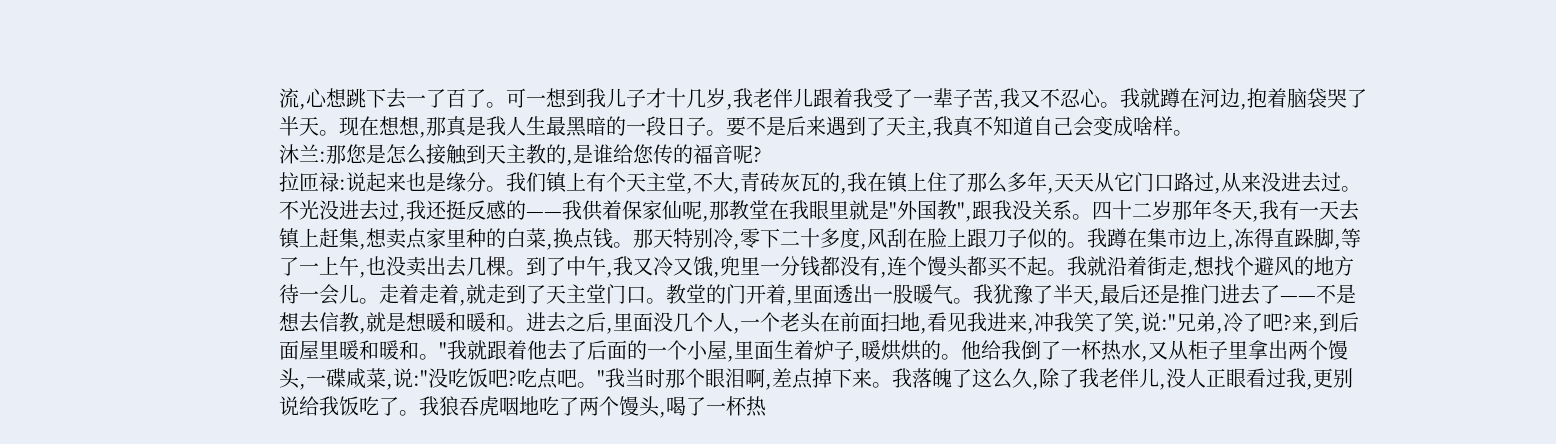流,心想跳下去一了百了。可一想到我儿子才十几岁,我老伴儿跟着我受了一辈子苦,我又不忍心。我就蹲在河边,抱着脑袋哭了半天。现在想想,那真是我人生最黑暗的一段日子。要不是后来遇到了天主,我真不知道自己会变成啥样。
沐兰:那您是怎么接触到天主教的,是谁给您传的福音呢?
拉匝禄:说起来也是缘分。我们镇上有个天主堂,不大,青砖灰瓦的,我在镇上住了那么多年,天天从它门口路过,从来没进去过。不光没进去过,我还挺反感的——我供着保家仙呢,那教堂在我眼里就是"外国教",跟我没关系。四十二岁那年冬天,我有一天去镇上赶集,想卖点家里种的白菜,换点钱。那天特别冷,零下二十多度,风刮在脸上跟刀子似的。我蹲在集市边上,冻得直跺脚,等了一上午,也没卖出去几棵。到了中午,我又冷又饿,兜里一分钱都没有,连个馒头都买不起。我就沿着街走,想找个避风的地方待一会儿。走着走着,就走到了天主堂门口。教堂的门开着,里面透出一股暖气。我犹豫了半天,最后还是推门进去了——不是想去信教,就是想暖和暖和。进去之后,里面没几个人,一个老头在前面扫地,看见我进来,冲我笑了笑,说:"兄弟,冷了吧?来,到后面屋里暖和暖和。"我就跟着他去了后面的一个小屋,里面生着炉子,暖烘烘的。他给我倒了一杯热水,又从柜子里拿出两个馒头,一碟咸菜,说:"没吃饭吧?吃点吧。"我当时那个眼泪啊,差点掉下来。我落魄了这么久,除了我老伴儿,没人正眼看过我,更别说给我饭吃了。我狼吞虎咽地吃了两个馒头,喝了一杯热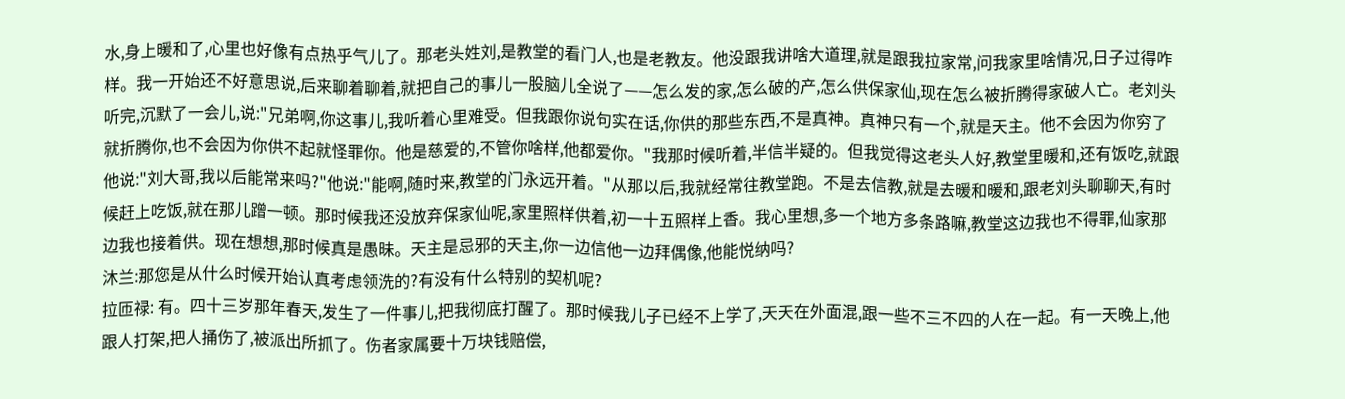水,身上暖和了,心里也好像有点热乎气儿了。那老头姓刘,是教堂的看门人,也是老教友。他没跟我讲啥大道理,就是跟我拉家常,问我家里啥情况,日子过得咋样。我一开始还不好意思说,后来聊着聊着,就把自己的事儿一股脑儿全说了——怎么发的家,怎么破的产,怎么供保家仙,现在怎么被折腾得家破人亡。老刘头听完,沉默了一会儿,说:"兄弟啊,你这事儿,我听着心里难受。但我跟你说句实在话,你供的那些东西,不是真神。真神只有一个,就是天主。他不会因为你穷了就折腾你,也不会因为你供不起就怪罪你。他是慈爱的,不管你啥样,他都爱你。"我那时候听着,半信半疑的。但我觉得这老头人好,教堂里暖和,还有饭吃,就跟他说:"刘大哥,我以后能常来吗?"他说:"能啊,随时来,教堂的门永远开着。"从那以后,我就经常往教堂跑。不是去信教,就是去暖和暖和,跟老刘头聊聊天,有时候赶上吃饭,就在那儿蹭一顿。那时候我还没放弃保家仙呢,家里照样供着,初一十五照样上香。我心里想,多一个地方多条路嘛,教堂这边我也不得罪,仙家那边我也接着供。现在想想,那时候真是愚昧。天主是忌邪的天主,你一边信他一边拜偶像,他能悦纳吗?
沐兰:那您是从什么时候开始认真考虑领洗的?有没有什么特别的契机呢?
拉匝禄: 有。四十三岁那年春天,发生了一件事儿,把我彻底打醒了。那时候我儿子已经不上学了,天天在外面混,跟一些不三不四的人在一起。有一天晚上,他跟人打架,把人捅伤了,被派出所抓了。伤者家属要十万块钱赔偿,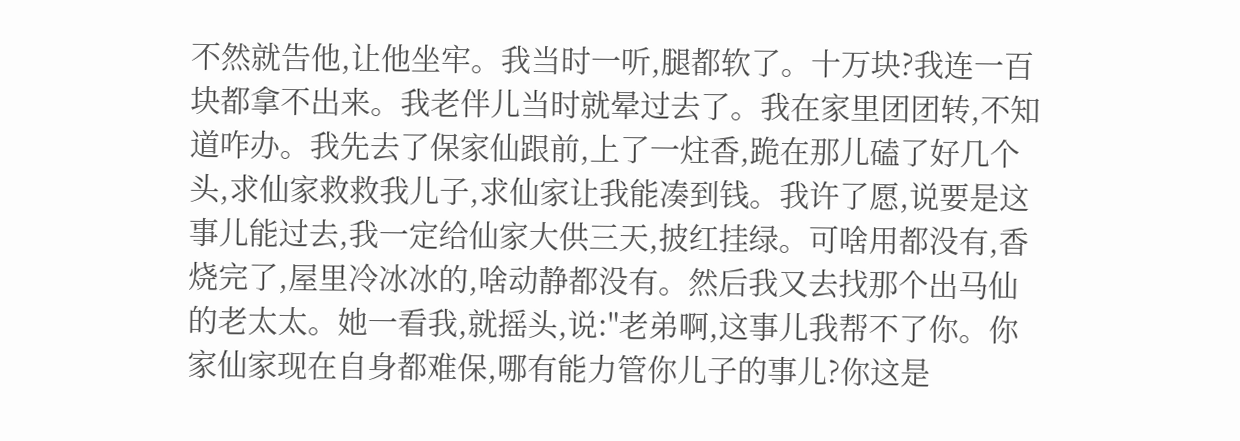不然就告他,让他坐牢。我当时一听,腿都软了。十万块?我连一百块都拿不出来。我老伴儿当时就晕过去了。我在家里团团转,不知道咋办。我先去了保家仙跟前,上了一炷香,跪在那儿磕了好几个头,求仙家救救我儿子,求仙家让我能凑到钱。我许了愿,说要是这事儿能过去,我一定给仙家大供三天,披红挂绿。可啥用都没有,香烧完了,屋里冷冰冰的,啥动静都没有。然后我又去找那个出马仙的老太太。她一看我,就摇头,说:"老弟啊,这事儿我帮不了你。你家仙家现在自身都难保,哪有能力管你儿子的事儿?你这是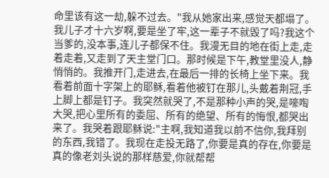命里该有这一劫,躲不过去。"我从她家出来,感觉天都塌了。我儿子才十六岁啊,要是坐了牢,这一辈子不就毁了吗?我这个当爹的,没本事,连儿子都保不住。我漫无目的地在街上走,走着走着,又走到了天主堂门口。那时候是下午,教堂里没人,静悄悄的。我推开门,走进去,在最后一排的长椅上坐下来。我看着前面十字架上的耶稣,看着他被钉在那儿,头戴着荆冠,手上脚上都是钉子。我突然就哭了,不是那种小声的哭,是嚎啕大哭,把心里所有的委屈、所有的绝望、所有的悔恨,都哭出来了。我哭着跟耶稣说:"主啊,我知道我以前不信你,我拜别的东西,我错了。我现在走投无路了,你要是真的存在,你要是真的像老刘头说的那样慈爱,你就帮帮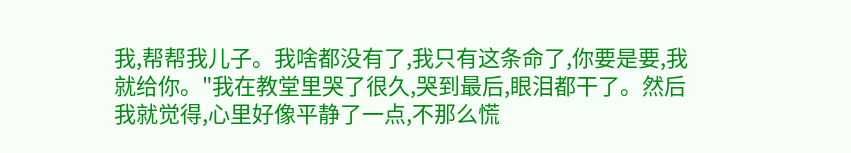我,帮帮我儿子。我啥都没有了,我只有这条命了,你要是要,我就给你。"我在教堂里哭了很久,哭到最后,眼泪都干了。然后我就觉得,心里好像平静了一点,不那么慌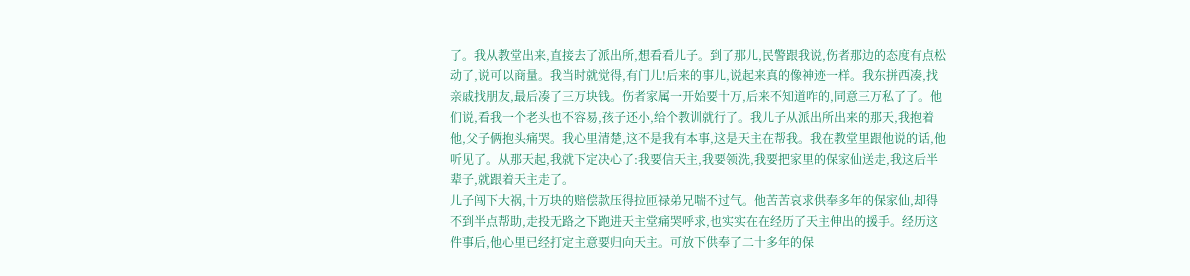了。我从教堂出来,直接去了派出所,想看看儿子。到了那儿,民警跟我说,伤者那边的态度有点松动了,说可以商量。我当时就觉得,有门儿!后来的事儿,说起来真的像神迹一样。我东拼西凑,找亲戚找朋友,最后凑了三万块钱。伤者家属一开始要十万,后来不知道咋的,同意三万私了了。他们说,看我一个老头也不容易,孩子还小,给个教训就行了。我儿子从派出所出来的那天,我抱着他,父子俩抱头痛哭。我心里清楚,这不是我有本事,这是天主在帮我。我在教堂里跟他说的话,他听见了。从那天起,我就下定决心了:我要信天主,我要领洗,我要把家里的保家仙送走,我这后半辈子,就跟着天主走了。
儿子闯下大祸,十万块的赔偿款压得拉匝禄弟兄喘不过气。他苦苦哀求供奉多年的保家仙,却得不到半点帮助,走投无路之下跑进天主堂痛哭呼求,也实实在在经历了天主伸出的援手。经历这件事后,他心里已经打定主意要归向天主。可放下供奉了二十多年的保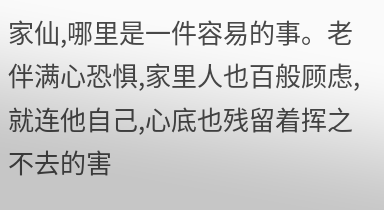家仙,哪里是一件容易的事。老伴满心恐惧,家里人也百般顾虑,就连他自己,心底也残留着挥之不去的害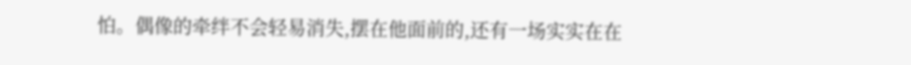怕。偶像的牵绊不会轻易消失,摆在他面前的,还有一场实实在在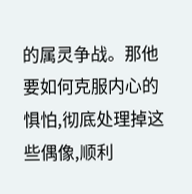的属灵争战。那他要如何克服内心的惧怕,彻底处理掉这些偶像,顺利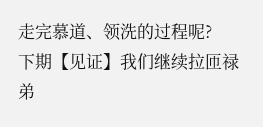走完慕道、领洗的过程呢?
下期【见证】我们继续拉匝禄弟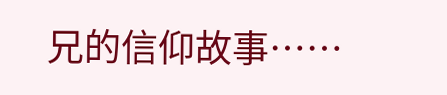兄的信仰故事……